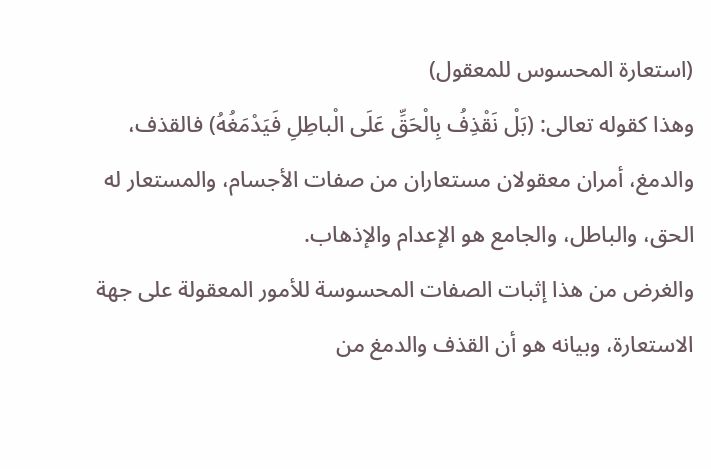(استعارة المحسوس للمعقول)
وهذا كقوله تعالى: (بَلْ نَقْذِفُ بِالْحَقِّ عَلَى الْباطِلِ فَيَدْمَغُهُ) فالقذف، والدمغ، أمران معقولان مستعاران من صفات الأجسام، والمستعار له الحق، والباطل، والجامع هو الإعدام والإذهاب.
والغرض من هذا إثبات الصفات المحسوسة للأمور المعقولة على جهة الاستعارة، وبيانه هو أن القذف والدمغ من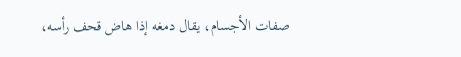صفات الأجسام، يقال دمغه إذا هاض قحف رأسه،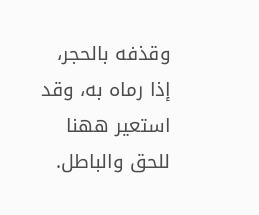وقذفه بالحجر، إذا رماه به، وقد استعير ههنا للحق والباطل.